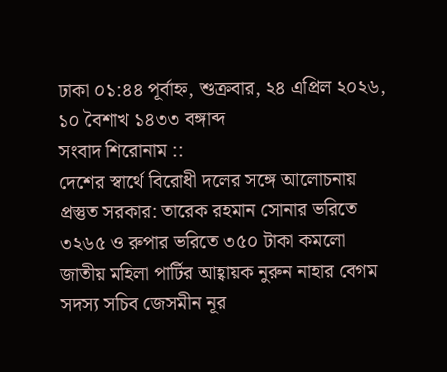ঢাকা ০১:৪৪ পূর্বাহ্ন, শুক্রবার, ২৪ এপ্রিল ২০২৬, ১০ বৈশাখ ১৪৩৩ বঙ্গাব্দ
সংবাদ শিরোনাম ::
দেশের স্বার্থে বিরোধী দলের সঙ্গে আলোচনায় প্রস্তুত সরকার: তারেক রহমান সোনার ভরিতে ৩২৬৫ ও রুপার ভরিতে ৩৫০ টাকা কমলো জাতীয় মহিলা পার্টির আহ্বায়ক নুরুন নাহার বেগম সদস্য সচিব জেসমীন নূর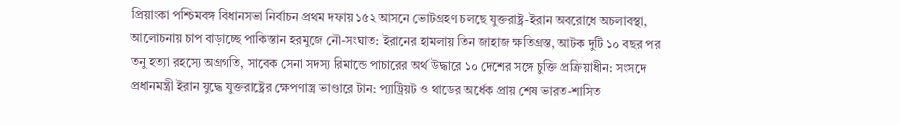প্রিয়াংকা পশ্চিমবঙ্গ বিধানসভা নির্বাচন প্রথম দফায় ১৫২ আসনে ভোটগ্রহণ চলছে যুক্তরাষ্ট্র-ইরান অবরোধে অচলাবস্থা, আলোচনায় চাপ বাড়াচ্ছে পাকিস্তান হরমুজে নৌ-সংঘাত: ইরানের হামলায় তিন জাহাজ ক্ষতিগ্রস্ত, আটক দুটি ১০ বছর পর তনু হত্যা রহস্যে অগ্রগতি, সাবেক সেনা সদস্য রিমান্ডে পাচারের অর্থ উদ্ধারে ১০ দেশের সঙ্গে চুক্তি প্রক্রিয়াধীন: সংসদে প্রধানমন্ত্রী ইরান যুদ্ধে যুক্তরাষ্ট্রের ক্ষেপণাস্ত্র ভাণ্ডারে টান: প্যাট্রিয়ট ও থাডের অর্ধেক প্রায় শেষ ভারত-শাসিত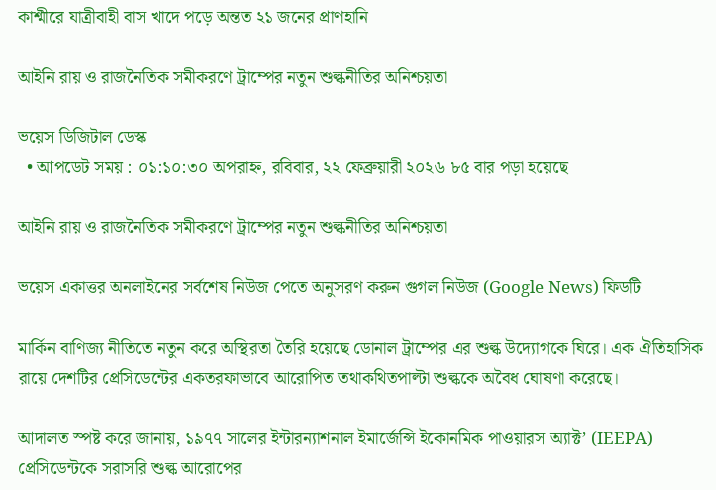কাশ্মীরে যাত্রীবাহী বাস খাদে পড়ে অন্তত ২১ জনের প্রাণহানি

আইনি রায় ও রাজনৈতিক সমীকরণে ট্রাম্পের নতুন শুল্কনীতির অনিশ্চয়তা

ভয়েস ডিজিটাল ডেস্ক
  • আপডেট সময় : ০১:১০:৩০ অপরাহ্ন, রবিবার, ২২ ফেব্রুয়ারী ২০২৬ ৮৫ বার পড়া হয়েছে

আইনি রায় ও রাজনৈতিক সমীকরণে ট্রাম্পের নতুন শুল্কনীতির অনিশ্চয়তা

ভয়েস একাত্তর অনলাইনের সর্বশেষ নিউজ পেতে অনুসরণ করুন গুগল নিউজ (Google News) ফিডটি

মার্কিন বাণিজ্য নীতিতে নতুন করে অস্থিরতা তৈরি হয়েছে ডোনাল ট্রাম্পের এর শুল্ক উদ্যোগকে ঘিরে। এক ঐতিহাসিক রায়ে দেশটির প্রেসিডেন্টের একতরফাভাবে আরোপিত তথাকথিতপাল্টা শুল্ককে অবৈধ ঘোষণা করেছে।

আদালত স্পষ্ট করে জানায়, ১৯৭৭ সালের ইন্টারন্যাশনাল ইমার্জেন্সি ইকোনমিক পাওয়ারস অ্যাক্ট’ (IEEPA) প্রেসিডেন্টকে সরাসরি শুল্ক আরোপের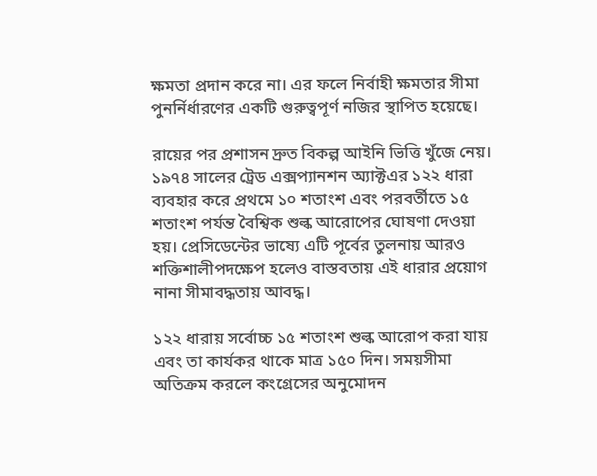ক্ষমতা প্রদান করে না। এর ফলে নির্বাহী ক্ষমতার সীমা পুনর্নির্ধারণের একটি গুরুত্বপূর্ণ নজির স্থাপিত হয়েছে।

রায়ের পর প্রশাসন দ্রুত বিকল্প আইনি ভিত্তি খুঁজে নেয়। ১৯৭৪ সালের ট্রেড এক্সপ্যানশন অ্যাক্টএর ১২২ ধারা ব্যবহার করে প্রথমে ১০ শতাংশ এবং পরবর্তীতে ১৫ শতাংশ পর্যন্ত বৈশ্বিক শুল্ক আরোপের ঘোষণা দেওয়া হয়। প্রেসিডেন্টের ভাষ্যে এটি পূর্বের তুলনায় আরও শক্তিশালীপদক্ষেপ হলেও বাস্তবতায় এই ধারার প্রয়োগ নানা সীমাবদ্ধতায় আবদ্ধ।

১২২ ধারায় সর্বোচ্চ ১৫ শতাংশ শুল্ক আরোপ করা যায় এবং তা কার্যকর থাকে মাত্র ১৫০ দিন। সময়সীমা অতিক্রম করলে কংগ্রেসের অনুমোদন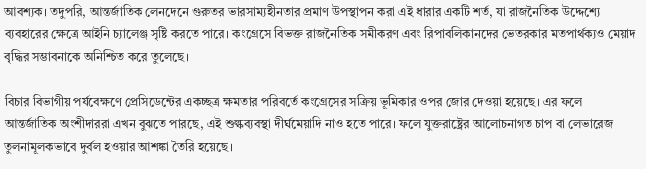আবশ্যক। তদুপরি, আন্তর্জাতিক লেনদেনে গুরুতর ভারসাম্যহীনতার প্রমাণ উপস্থাপন করা এই ধারার একটি শর্ত, যা রাজনৈতিক উদ্দেশ্যে ব্যবহারের ক্ষেত্রে আইনি চ্যালেঞ্জ সৃষ্টি করতে পারে। কংগ্রেসে বিভক্ত রাজনৈতিক সমীকরণ এবং রিপাবলিকানদের ভেতরকার মতপার্থক্যও মেয়াদ বৃদ্ধির সম্ভাবনাকে অনিশ্চিত করে তুলেছে।

বিচার বিভাগীয় পর্যবেক্ষণে প্রেসিডেন্টের একচ্ছত্র ক্ষমতার পরিবর্তে কংগ্রেসের সক্রিয় ভূমিকার ওপর জোর দেওয়া হয়েছে। এর ফলে আন্তর্জাতিক অংশীদাররা এখন বুঝতে পারছে, এই শুল্কব্যবস্থা দীর্ঘমেয়াদি নাও হতে পারে। ফলে যুক্তরাষ্ট্রের আলোচনাগত চাপ বা লেভারেজ তুলনামূলকভাবে দুর্বল হওয়ার আশঙ্কা তৈরি হয়েছে।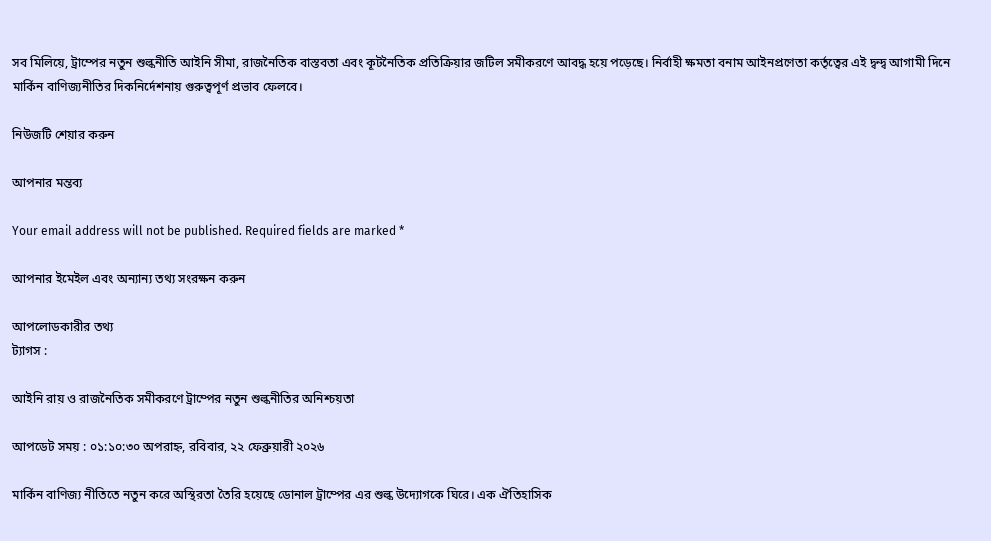সব মিলিয়ে, ট্রাম্পের নতুন শুল্কনীতি আইনি সীমা, রাজনৈতিক বাস্তবতা এবং কূটনৈতিক প্রতিক্রিয়ার জটিল সমীকরণে আবদ্ধ হয়ে পড়েছে। নির্বাহী ক্ষমতা বনাম আইনপ্রণেতা কর্তৃত্বের এই দ্বন্দ্ব আগামী দিনে মার্কিন বাণিজ্যনীতির দিকনির্দেশনায় গুরুত্বপূর্ণ প্রভাব ফেলবে।

নিউজটি শেয়ার করুন

আপনার মন্তব্য

Your email address will not be published. Required fields are marked *

আপনার ইমেইল এবং অন্যান্য তথ্য সংরক্ষন করুন

আপলোডকারীর তথ্য
ট্যাগস :

আইনি রায় ও রাজনৈতিক সমীকরণে ট্রাম্পের নতুন শুল্কনীতির অনিশ্চয়তা

আপডেট সময় : ০১:১০:৩০ অপরাহ্ন, রবিবার, ২২ ফেব্রুয়ারী ২০২৬

মার্কিন বাণিজ্য নীতিতে নতুন করে অস্থিরতা তৈরি হয়েছে ডোনাল ট্রাম্পের এর শুল্ক উদ্যোগকে ঘিরে। এক ঐতিহাসিক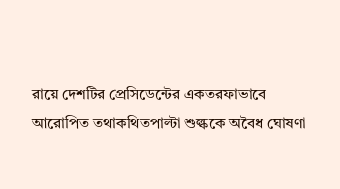রায়ে দেশটির প্রেসিডেন্টের একতরফাভাবে আরোপিত তথাকথিতপাল্টা শুল্ককে অবৈধ ঘোষণা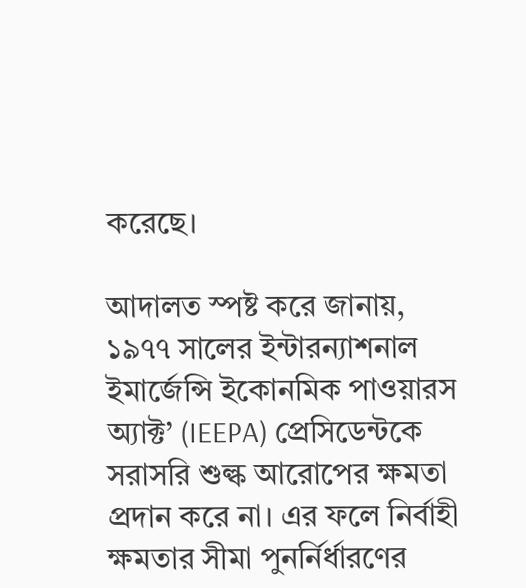করেছে।

আদালত স্পষ্ট করে জানায়, ১৯৭৭ সালের ইন্টারন্যাশনাল ইমার্জেন্সি ইকোনমিক পাওয়ারস অ্যাক্ট’ (IEEPA) প্রেসিডেন্টকে সরাসরি শুল্ক আরোপের ক্ষমতা প্রদান করে না। এর ফলে নির্বাহী ক্ষমতার সীমা পুনর্নির্ধারণের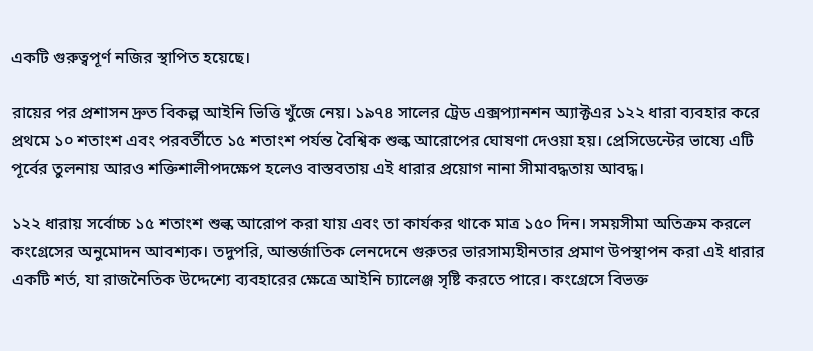একটি গুরুত্বপূর্ণ নজির স্থাপিত হয়েছে।

রায়ের পর প্রশাসন দ্রুত বিকল্প আইনি ভিত্তি খুঁজে নেয়। ১৯৭৪ সালের ট্রেড এক্সপ্যানশন অ্যাক্টএর ১২২ ধারা ব্যবহার করে প্রথমে ১০ শতাংশ এবং পরবর্তীতে ১৫ শতাংশ পর্যন্ত বৈশ্বিক শুল্ক আরোপের ঘোষণা দেওয়া হয়। প্রেসিডেন্টের ভাষ্যে এটি পূর্বের তুলনায় আরও শক্তিশালীপদক্ষেপ হলেও বাস্তবতায় এই ধারার প্রয়োগ নানা সীমাবদ্ধতায় আবদ্ধ।

১২২ ধারায় সর্বোচ্চ ১৫ শতাংশ শুল্ক আরোপ করা যায় এবং তা কার্যকর থাকে মাত্র ১৫০ দিন। সময়সীমা অতিক্রম করলে কংগ্রেসের অনুমোদন আবশ্যক। তদুপরি, আন্তর্জাতিক লেনদেনে গুরুতর ভারসাম্যহীনতার প্রমাণ উপস্থাপন করা এই ধারার একটি শর্ত, যা রাজনৈতিক উদ্দেশ্যে ব্যবহারের ক্ষেত্রে আইনি চ্যালেঞ্জ সৃষ্টি করতে পারে। কংগ্রেসে বিভক্ত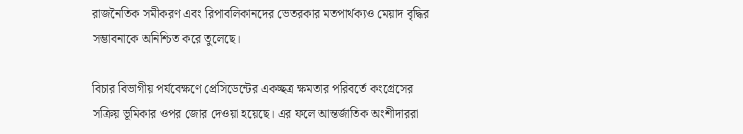রাজনৈতিক সমীকরণ এবং রিপাবলিকানদের ভেতরকার মতপার্থক্যও মেয়াদ বৃদ্ধির সম্ভাবনাকে অনিশ্চিত করে তুলেছে।

বিচার বিভাগীয় পর্যবেক্ষণে প্রেসিডেন্টের একচ্ছত্র ক্ষমতার পরিবর্তে কংগ্রেসের সক্রিয় ভূমিকার ওপর জোর দেওয়া হয়েছে। এর ফলে আন্তর্জাতিক অংশীদাররা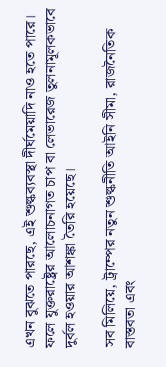এখন বুঝতে পারছে, এই শুল্কব্যবস্থা দীর্ঘমেয়াদি নাও হতে পারে। ফলে যুক্তরাষ্ট্রের আলোচনাগত চাপ বা লেভারেজ তুলনামূলকভাবে দুর্বল হওয়ার আশঙ্কা তৈরি হয়েছে।

সব মিলিয়ে, ট্রাম্পের নতুন শুল্কনীতি আইনি সীমা, রাজনৈতিক বাস্তবতা এবং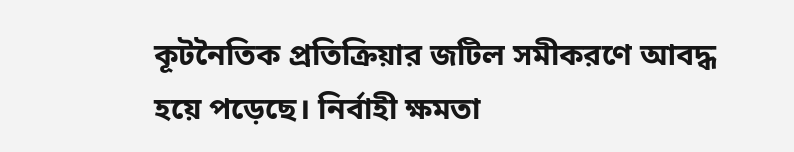কূটনৈতিক প্রতিক্রিয়ার জটিল সমীকরণে আবদ্ধ হয়ে পড়েছে। নির্বাহী ক্ষমতা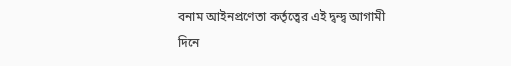বনাম আইনপ্রণেতা কর্তৃত্বের এই দ্বন্দ্ব আগামী দিনে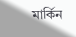মার্কিন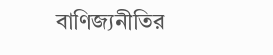বাণিজ্যনীতির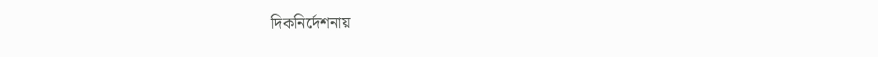দিকনির্দেশনায়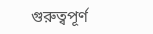গুরুত্বপূর্ণ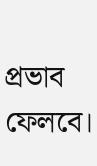প্রভাব ফেলবে।